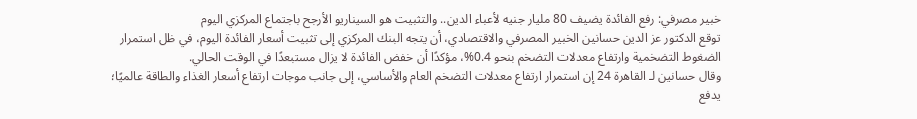خبير مصرفي: رفع الفائدة يضيف 80 مليار جنيه لأعباء الدين.. والتثبيت هو السيناريو الأرجح باجتماع المركزي اليوم
توقع الدكتور عز الدين حسانين الخبير المصرفي والاقتصادي، أن يتجه البنك المركزي إلى تثبيت أسعار الفائدة اليوم، في ظل استمرار الضغوط التضخمية وارتفاع معدلات التضخم بنحو 0.4%، مؤكدًا أن خفض الفائدة لا يزال مستبعدًا في الوقت الحالي.
وقال حسانين لـ القاهرة 24 إن استمرار ارتفاع معدلات التضخم العام والأساسي، إلى جانب موجات ارتفاع أسعار الغذاء والطاقة عالميًا؛ يدفع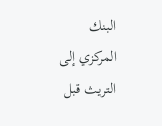البنك المركزي إلى التريث قبل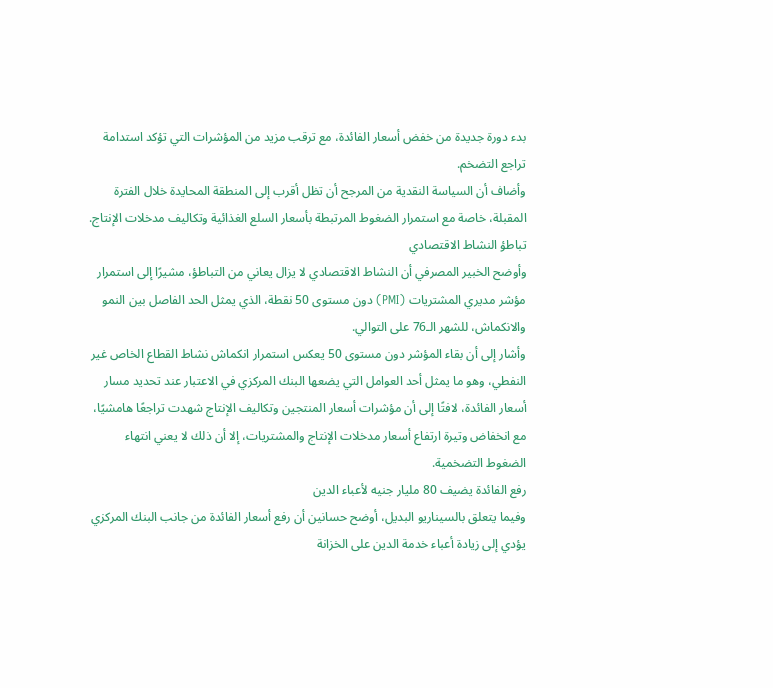بدء دورة جديدة من خفض أسعار الفائدة، مع ترقب مزيد من المؤشرات التي تؤكد استدامة تراجع التضخم.
وأضاف أن السياسة النقدية من المرجح أن تظل أقرب إلى المنطقة المحايدة خلال الفترة المقبلة، خاصة مع استمرار الضغوط المرتبطة بأسعار السلع الغذائية وتكاليف مدخلات الإنتاج.
تباطؤ النشاط الاقتصادي
وأوضح الخبير المصرفي أن النشاط الاقتصادي لا يزال يعاني من التباطؤ، مشيرًا إلى استمرار مؤشر مديري المشتريات (PMI) دون مستوى 50 نقطة، الذي يمثل الحد الفاصل بين النمو والانكماش، للشهر الـ76 على التوالي.
وأشار إلى أن بقاء المؤشر دون مستوى 50 يعكس استمرار انكماش نشاط القطاع الخاص غير النفطي، وهو ما يمثل أحد العوامل التي يضعها البنك المركزي في الاعتبار عند تحديد مسار أسعار الفائدة، لافتًا إلى أن مؤشرات أسعار المنتجين وتكاليف الإنتاج شهدت تراجعًا هامشيًا، مع انخفاض وتيرة ارتفاع أسعار مدخلات الإنتاج والمشتريات، إلا أن ذلك لا يعني انتهاء الضغوط التضخمية.
رفع الفائدة يضيف 80 مليار جنيه لأعباء الدين
وفيما يتعلق بالسيناريو البديل، أوضح حسانين أن رفع أسعار الفائدة من جانب البنك المركزي يؤدي إلى زيادة أعباء خدمة الدين على الخزانة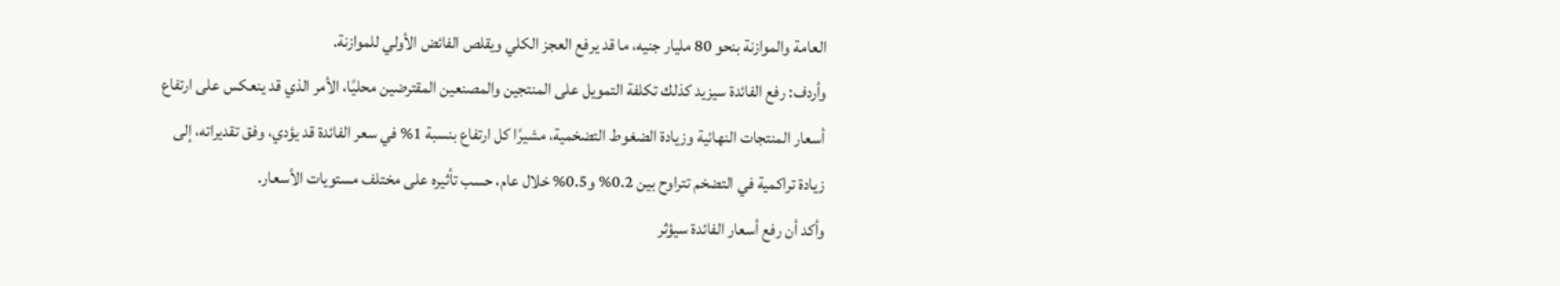العامة والموازنة بنحو 80 مليار جنيه، ما قد يرفع العجز الكلي ويقلص الفائض الأولي للموازنة.
وأردف: رفع الفائدة سيزيد كذلك تكلفة التمويل على المنتجين والمصنعين المقترضين محليًا، الأمر الذي قد ينعكس على ارتفاع أسعار المنتجات النهائية وزيادة الضغوط التضخمية، مشيرًا كل ارتفاع بنسبة 1% في سعر الفائدة قد يؤدي، وفق تقديراته، إلى زيادة تراكمية في التضخم تتراوح بين 0.2% و0.5% خلال عام، حسب تأثيره على مختلف مستويات الأسعار.
وأكد أن رفع أسعار الفائدة سيؤثر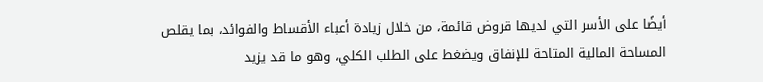أيضًا على الأسر التي لديها قروض قائمة، من خلال زيادة أعباء الأقساط والفوائد، بما يقلص المساحة المالية المتاحة للإنفاق ويضغط على الطلب الكلي، وهو ما قد يزيد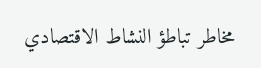مخاطر تباطؤ النشاط الاقتصادي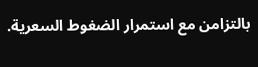بالتزامن مع استمرار الضغوط السعرية.